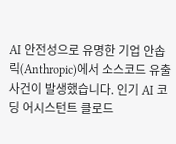AI 안전성으로 유명한 기업 안솝릭(Anthropic)에서 소스코드 유출 사건이 발생했습니다. 인기 AI 코딩 어시스턴트 클로드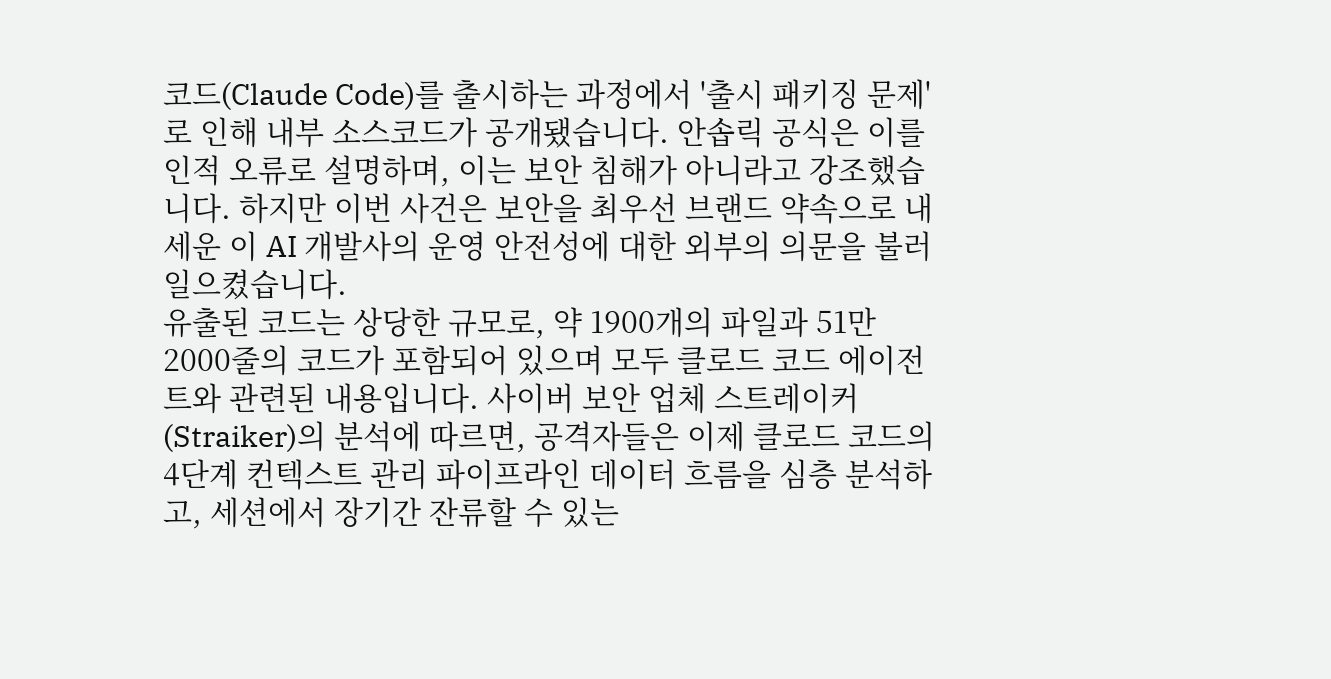코드(Claude Code)를 출시하는 과정에서 '출시 패키징 문제'로 인해 내부 소스코드가 공개됐습니다. 안솝릭 공식은 이를 인적 오류로 설명하며, 이는 보안 침해가 아니라고 강조했습니다. 하지만 이번 사건은 보안을 최우선 브랜드 약속으로 내세운 이 AI 개발사의 운영 안전성에 대한 외부의 의문을 불러일으켰습니다.
유출된 코드는 상당한 규모로, 약 1900개의 파일과 51만 2000줄의 코드가 포함되어 있으며 모두 클로드 코드 에이전트와 관련된 내용입니다. 사이버 보안 업체 스트레이커(Straiker)의 분석에 따르면, 공격자들은 이제 클로드 코드의 4단계 컨텍스트 관리 파이프라인 데이터 흐름을 심층 분석하고, 세션에서 장기간 잔류할 수 있는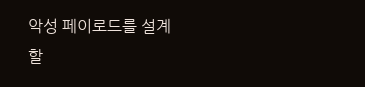악성 페이로드를 설계할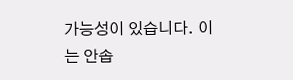가능성이 있습니다. 이는 안솝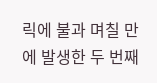릭에 불과 며칠 만에 발생한 두 번째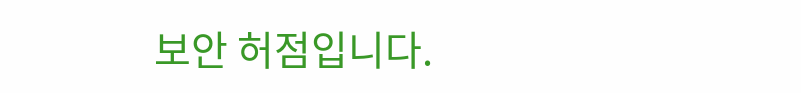보안 허점입니다.